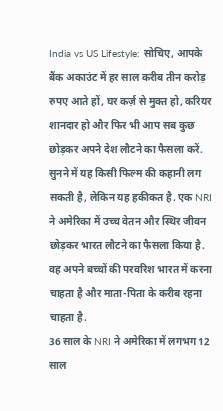India vs US Lifestyle: सोचिए, आपके बैंक अकाउंट में हर साल करीब तीन करोड़ रुपए आते हों, घर कर्ज़ से मुक्त हो, करियर शानदार हो और फिर भी आप सब कुछ छोड़कर अपने देश लौटने का फैसला करें. सुनने में यह किसी फिल्म की कहानी लग सकती है, लेकिन यह हकीकत है. एक NRI ने अमेरिका में उच्च वेतन और स्थिर जीवन छोड़कर भारत लौटने का फैसला किया है. वह अपने बच्चों की परवरिश भारत में करना चाहता है और माता-पिता के करीब रहना चाहता है.
36 साल के NRI ने अमेरिका में लगभग 12 साल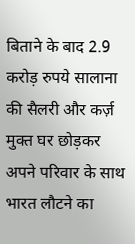बिताने के बाद 2.9 करोड़ रुपये सालाना की सैलरी और कर्ज़ मुक्त घर छोड़कर अपने परिवार के साथ भारत लौटने का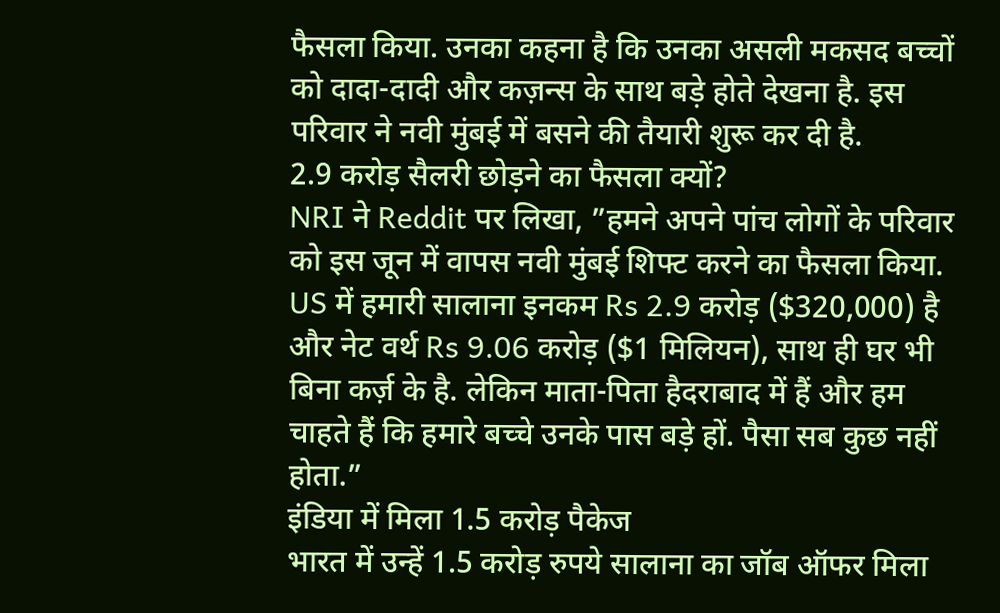फैसला किया. उनका कहना है कि उनका असली मकसद बच्चों को दादा-दादी और कज़न्स के साथ बड़े होते देखना है. इस परिवार ने नवी मुंबई में बसने की तैयारी शुरू कर दी है.
2.9 करोड़ सैलरी छोड़ने का फैसला क्यों?
NRI ने Reddit पर लिखा, ”हमने अपने पांच लोगों के परिवार को इस जून में वापस नवी मुंबई शिफ्ट करने का फैसला किया. US में हमारी सालाना इनकम Rs 2.9 करोड़ ($320,000) है और नेट वर्थ Rs 9.06 करोड़ ($1 मिलियन), साथ ही घर भी बिना कर्ज़ के है. लेकिन माता-पिता हैदराबाद में हैं और हम चाहते हैं कि हमारे बच्चे उनके पास बड़े हों. पैसा सब कुछ नहीं होता.”
इंडिया में मिला 1.5 करोड़ पैकेज
भारत में उन्हें 1.5 करोड़ रुपये सालाना का जॉब ऑफर मिला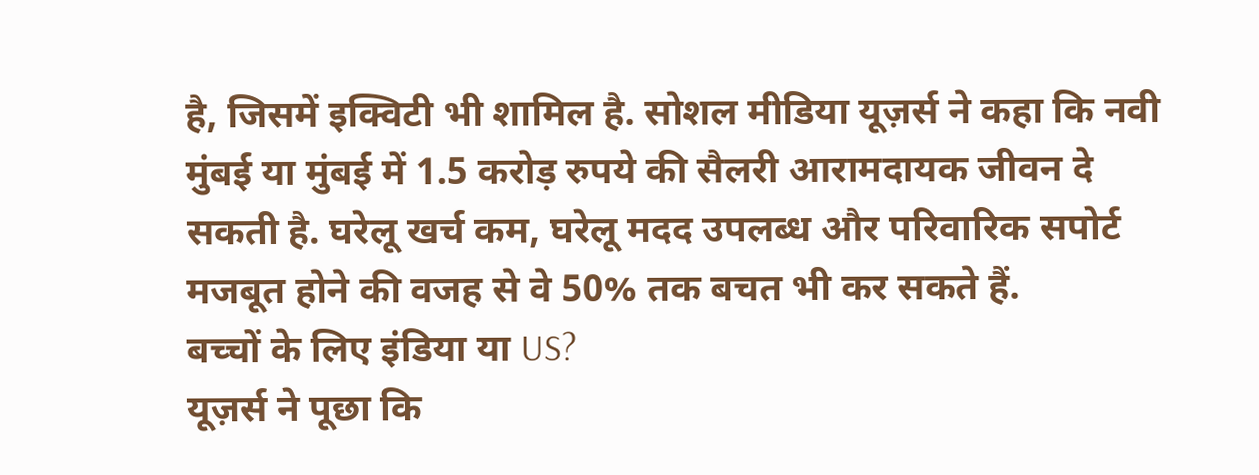है, जिसमें इक्विटी भी शामिल है. सोशल मीडिया यूज़र्स ने कहा कि नवी मुंबई या मुंबई में 1.5 करोड़ रुपये की सैलरी आरामदायक जीवन दे सकती है. घरेलू खर्च कम, घरेलू मदद उपलब्ध और परिवारिक सपोर्ट मजबूत होने की वजह से वे 50% तक बचत भी कर सकते हैं.
बच्चों के लिए इंडिया या US?
यूज़र्स ने पूछा कि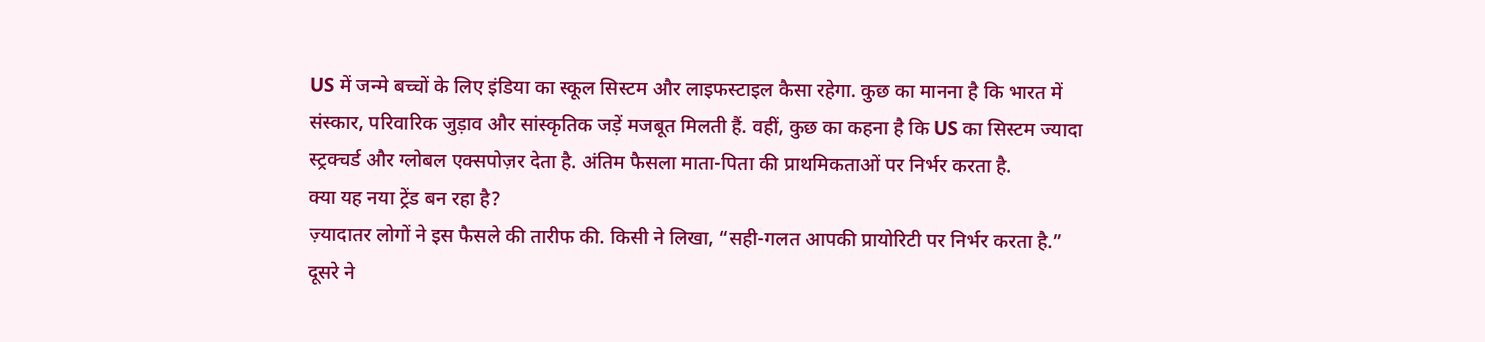US में जन्मे बच्चों के लिए इंडिया का स्कूल सिस्टम और लाइफस्टाइल कैसा रहेगा. कुछ का मानना है कि भारत में संस्कार, परिवारिक जुड़ाव और सांस्कृतिक जड़ें मजबूत मिलती हैं. वहीं, कुछ का कहना है कि US का सिस्टम ज्यादा स्ट्रक्चर्ड और ग्लोबल एक्सपोज़र देता है. अंतिम फैसला माता-पिता की प्राथमिकताओं पर निर्भर करता है.
क्या यह नया ट्रेंड बन रहा है?
ज़्यादातर लोगों ने इस फैसले की तारीफ की. किसी ने लिखा, “सही-गलत आपकी प्रायोरिटी पर निर्भर करता है.” दूसरे ने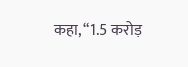कहा, “1.5 करोड़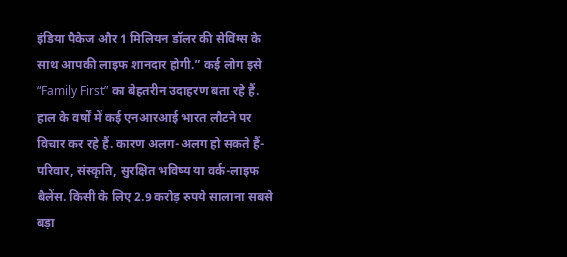इंडिया पैकेज और 1 मिलियन डॉलर की सेविंग्स के साथ आपकी लाइफ शानदार होगी.” कई लोग इसे “Family First” का बेहतरीन उदाहरण बता रहे हैं.
हाल के वर्षों में कई एनआरआई भारत लौटने पर विचार कर रहे हैं. कारण अलग-अलग हो सकते हैं-परिवार, संस्कृति, सुरक्षित भविष्य या वर्क-लाइफ बैलेंस. किसी के लिए 2.9 करोड़ रुपये सालाना सबसे बड़ा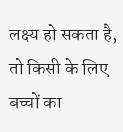लक्ष्य हो सकता है, तो किसी के लिए बच्चों का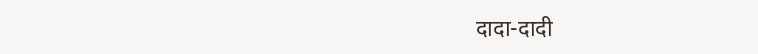दादा-दादी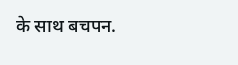के साथ बचपन.